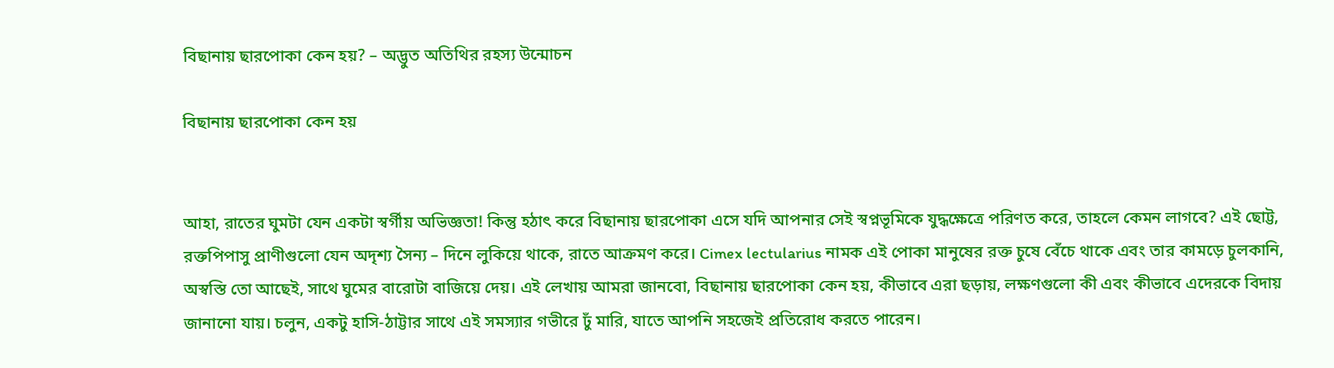বিছানায় ছারপোকা কেন হয়? – অদ্ভুত অতিথির রহস্য উন্মোচন

বিছানায় ছারপোকা কেন হয়


আহা, রাতের ঘুমটা যেন একটা স্বর্গীয় অভিজ্ঞতা! কিন্তু হঠাৎ করে বিছানায় ছারপোকা এসে যদি আপনার সেই স্বপ্নভূমিকে যুদ্ধক্ষেত্রে পরিণত করে, তাহলে কেমন লাগবে? এই ছোট্ট, রক্তপিপাসু প্রাণীগুলো যেন অদৃশ্য সৈন্য – দিনে লুকিয়ে থাকে, রাতে আক্রমণ করে। Cimex lectularius নামক এই পোকা মানুষের রক্ত চুষে বেঁচে থাকে এবং তার কামড়ে চুলকানি, অস্বস্তি তো আছেই, সাথে ঘুমের বারোটা বাজিয়ে দেয়। এই লেখায় আমরা জানবো, বিছানায় ছারপোকা কেন হয়, কীভাবে এরা ছড়ায়, লক্ষণগুলো কী এবং কীভাবে এদেরকে বিদায় জানানো যায়। চলুন, একটু হাসি-ঠাট্টার সাথে এই সমস্যার গভীরে ঢুঁ মারি, যাতে আপনি সহজেই প্রতিরোধ করতে পারেন।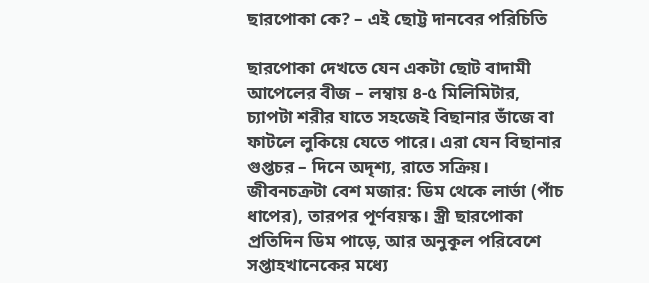ছারপোকা কে? – এই ছোট্ট দানবের পরিচিতি

ছারপোকা দেখতে যেন একটা ছোট বাদামী আপেলের বীজ – লম্বায় ৪-৫ মিলিমিটার, চ্যাপটা শরীর যাতে সহজেই বিছানার ভাঁজে বা ফাটলে লুকিয়ে যেতে পারে। এরা যেন বিছানার গুপ্তচর – দিনে অদৃশ্য, রাতে সক্রিয়। জীবনচক্রটা বেশ মজার: ডিম থেকে লার্ভা (পাঁচ ধাপের), তারপর পূর্ণবয়স্ক। স্ত্রী ছারপোকা প্রতিদিন ডিম পাড়ে, আর অনুকূল পরিবেশে সপ্তাহখানেকের মধ্যে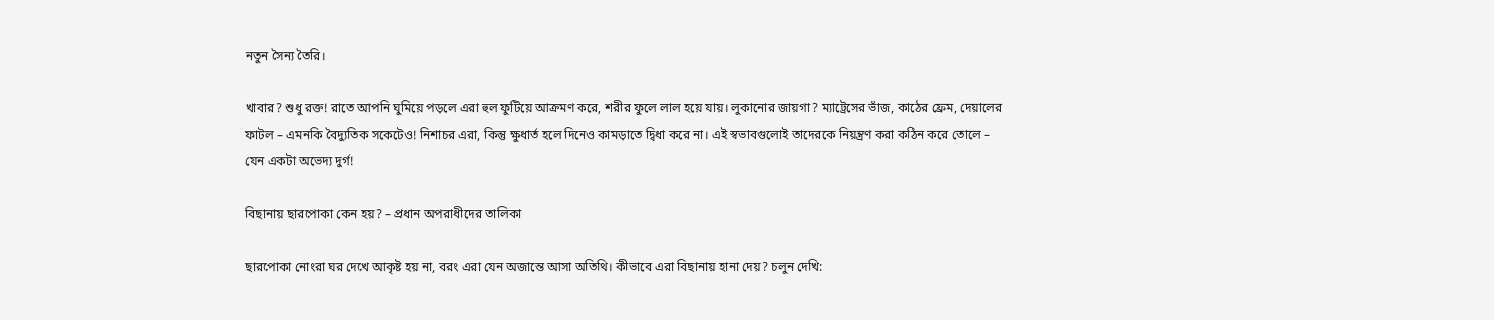নতুন সৈন্য তৈরি।

খাবার? শুধু রক্ত! রাতে আপনি ঘুমিয়ে পড়লে এরা হুল ফুটিয়ে আক্রমণ করে, শরীর ফুলে লাল হয়ে যায়। লুকানোর জায়গা? ম্যাট্রেসের ভাঁজ, কাঠের ফ্রেম, দেয়ালের ফাটল – এমনকি বৈদ্যুতিক সকেটেও! নিশাচর এরা, কিন্তু ক্ষুধার্ত হলে দিনেও কামড়াতে দ্বিধা করে না। এই স্বভাবগুলোই তাদেরকে নিয়ন্ত্রণ করা কঠিন করে তোলে – যেন একটা অভেদ্য দুর্গ!

বিছানায় ছারপোকা কেন হয়? – প্রধান অপরাধীদের তালিকা

ছারপোকা নোংরা ঘর দেখে আকৃষ্ট হয় না, বরং এরা যেন অজান্তে আসা অতিথি। কীভাবে এরা বিছানায় হানা দেয়? চলুন দেখি: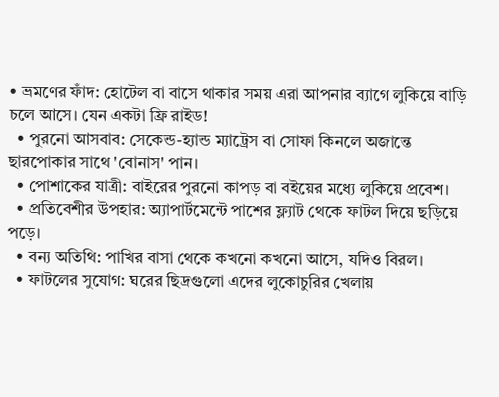• ভ্রমণের ফাঁদ: হোটেল বা বাসে থাকার সময় এরা আপনার ব্যাগে লুকিয়ে বাড়ি চলে আসে। যেন একটা ফ্রি রাইড!
  • পুরনো আসবাব: সেকেন্ড-হ্যান্ড ম্যাট্রেস বা সোফা কিনলে অজান্তে ছারপোকার সাথে 'বোনাস' পান।
  • পোশাকের যাত্রী: বাইরের পুরনো কাপড় বা বইয়ের মধ্যে লুকিয়ে প্রবেশ।
  • প্রতিবেশীর উপহার: অ্যাপার্টমেন্টে পাশের ফ্ল্যাট থেকে ফাটল দিয়ে ছড়িয়ে পড়ে।
  • বন্য অতিথি: পাখির বাসা থেকে কখনো কখনো আসে, যদিও বিরল।
  • ফাটলের সুযোগ: ঘরের ছিদ্রগুলো এদের লুকোচুরির খেলায়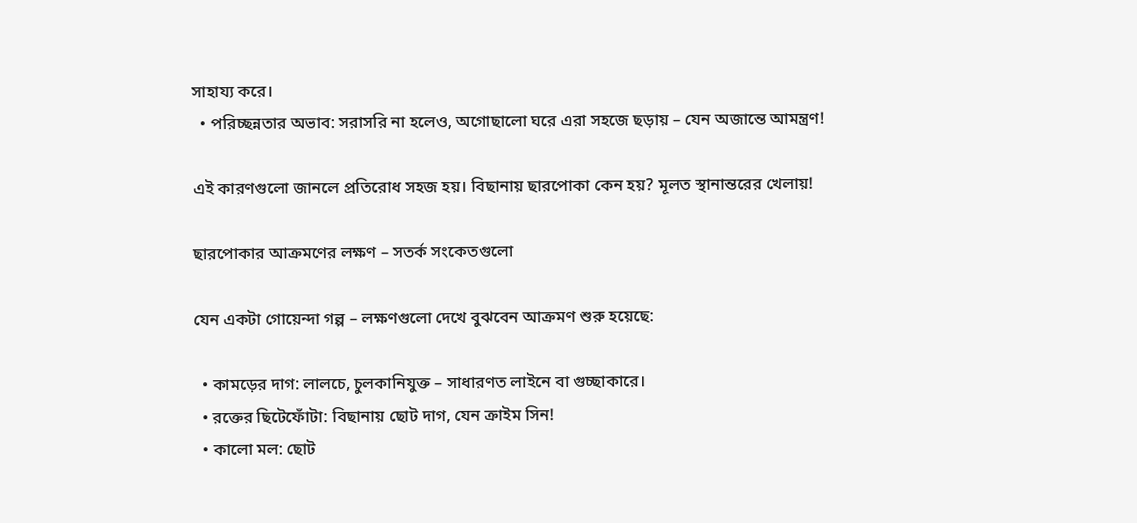সাহায্য করে।
  • পরিচ্ছন্নতার অভাব: সরাসরি না হলেও, অগোছালো ঘরে এরা সহজে ছড়ায় – যেন অজান্তে আমন্ত্রণ!

এই কারণগুলো জানলে প্রতিরোধ সহজ হয়। বিছানায় ছারপোকা কেন হয়? মূলত স্থানান্তরের খেলায়!

ছারপোকার আক্রমণের লক্ষণ – সতর্ক সংকেতগুলো

যেন একটা গোয়েন্দা গল্প – লক্ষণগুলো দেখে বুঝবেন আক্রমণ শুরু হয়েছে:

  • কামড়ের দাগ: লালচে, চুলকানিযুক্ত – সাধারণত লাইনে বা গুচ্ছাকারে।
  • রক্তের ছিটেফোঁটা: বিছানায় ছোট দাগ, যেন ক্রাইম সিন!
  • কালো মল: ছোট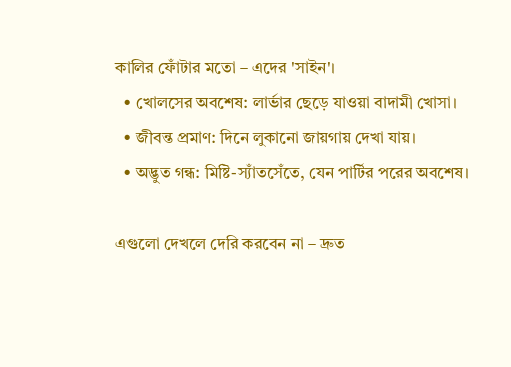কালির ফোঁটার মতো – এদের 'সাইন'।
  • খোলসের অবশেষ: লার্ভার ছেড়ে যাওয়া বাদামী খোসা।
  • জীবন্ত প্রমাণ: দিনে লুকানো জায়গায় দেখা যায়।
  • অদ্ভুত গন্ধ: মিষ্টি-স্যাঁতসেঁতে, যেন পার্টির পরের অবশেষ।

এগুলো দেখলে দেরি করবেন না – দ্রুত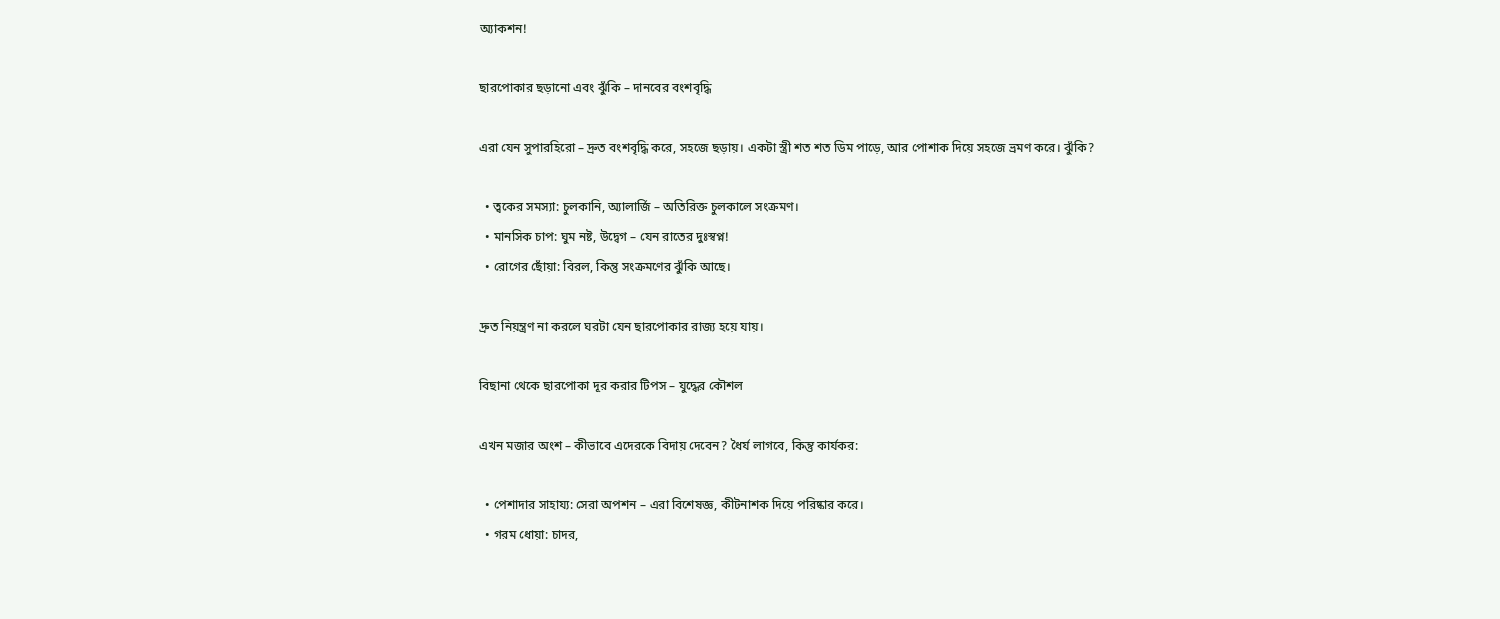অ্যাকশন!

ছারপোকার ছড়ানো এবং ঝুঁকি – দানবের বংশবৃদ্ধি

এরা যেন সুপারহিরো – দ্রুত বংশবৃদ্ধি করে, সহজে ছড়ায়। একটা স্ত্রী শত শত ডিম পাড়ে, আর পোশাক দিয়ে সহজে ভ্রমণ করে। ঝুঁকি?

  • ত্বকের সমস্যা: চুলকানি, অ্যালার্জি – অতিরিক্ত চুলকালে সংক্রমণ।
  • মানসিক চাপ: ঘুম নষ্ট, উদ্বেগ – যেন রাতের দুঃস্বপ্ন!
  • রোগের ছোঁয়া: বিরল, কিন্তু সংক্রমণের ঝুঁকি আছে।

দ্রুত নিয়ন্ত্রণ না করলে ঘরটা যেন ছারপোকার রাজ্য হয়ে যায়।

বিছানা থেকে ছারপোকা দূর করার টিপস – যুদ্ধের কৌশল

এখন মজার অংশ – কীভাবে এদেরকে বিদায় দেবেন? ধৈর্য লাগবে, কিন্তু কার্যকর:

  • পেশাদার সাহায্য: সেরা অপশন – এরা বিশেষজ্ঞ, কীটনাশক দিয়ে পরিষ্কার করে।
  • গরম ধোয়া: চাদর,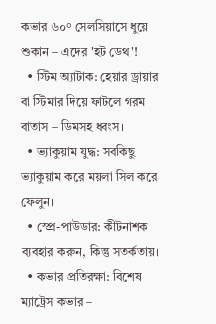কভার ৬০° সেলসিয়াসে ধুয়ে শুকান – এদের 'হট ডেথ'!
  • স্টিম অ্যাটাক: হেয়ার ড্রায়ার বা স্টিমার দিয়ে ফাটলে গরম বাতাস – ডিমসহ ধ্বংস।
  • ভ্যাকুয়াম যুদ্ধ: সবকিছু ভ্যাকুয়াম করে ময়লা সিল করে ফেলুন।
  • স্প্রে-পাউডার: কীটনাশক ব্যবহার করুন, কিন্তু সতর্কতায়।
  • কভার প্রতিরক্ষা: বিশেষ ম্যাট্রেস কভার –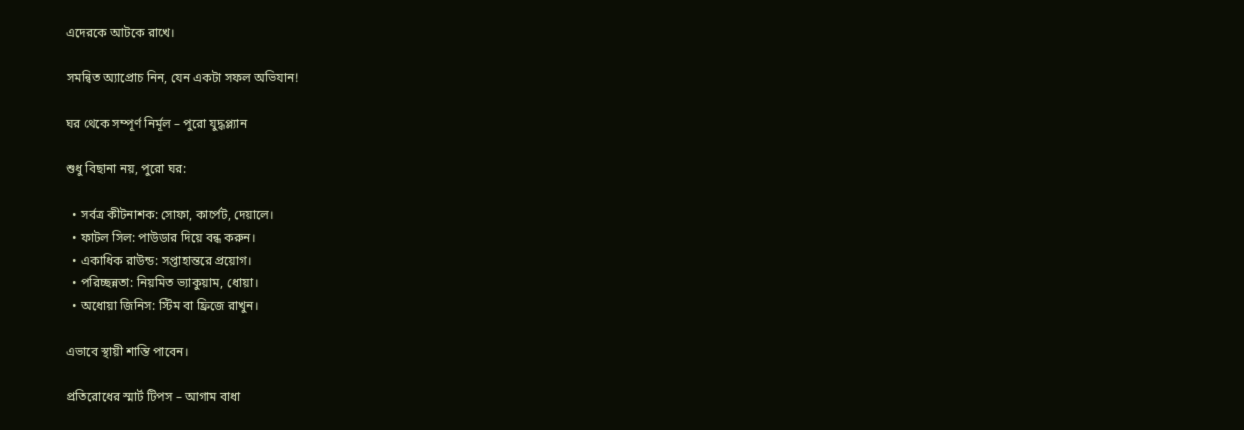এদেরকে আটকে রাখে।

সমন্বিত অ্যাপ্রোচ নিন, যেন একটা সফল অভিযান!

ঘর থেকে সম্পূর্ণ নির্মূল – পুরো যুদ্ধপ্ল্যান

শুধু বিছানা নয়, পুরো ঘর:

  • সর্বত্র কীটনাশক: সোফা, কার্পেট, দেয়ালে।
  • ফাটল সিল: পাউডার দিয়ে বন্ধ করুন।
  • একাধিক রাউন্ড: সপ্তাহান্তরে প্রয়োগ।
  • পরিচ্ছন্নতা: নিয়মিত ভ্যাকুয়াম, ধোয়া।
  • অধোয়া জিনিস: স্টিম বা ফ্রিজে রাখুন।

এভাবে স্থায়ী শান্তি পাবেন।

প্রতিরোধের স্মার্ট টিপস – আগাম বাধা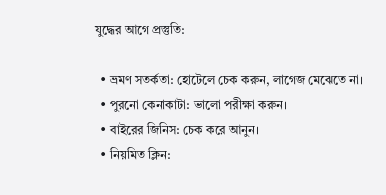যুদ্ধের আগে প্রস্তুতি:

  • ভ্রমণ সতর্কতা: হোটেলে চেক করুন, লাগেজ মেঝেতে না।
  • পুরনো কেনাকাটা: ভালো পরীক্ষা করুন।
  • বাইরের জিনিস: চেক করে আনুন।
  • নিয়মিত ক্লিন: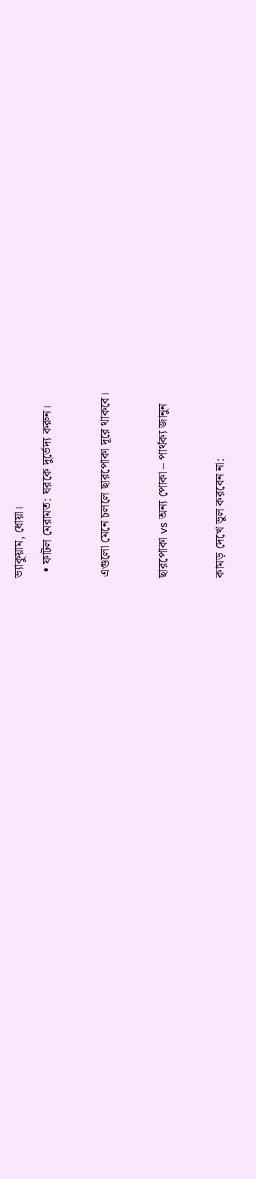ভ্যাকুয়াম, ধোয়া।
  • ফাটল মেরামত: ঘরকে দুর্ভেদ্য করুন।

এগুলো মেনে চললে ছারপোকা দূরে থাকবে।

ছারপোকা vs অন্য পোকা – পার্থক্য জানুন

কামড় দেখে ভুল করবেন না: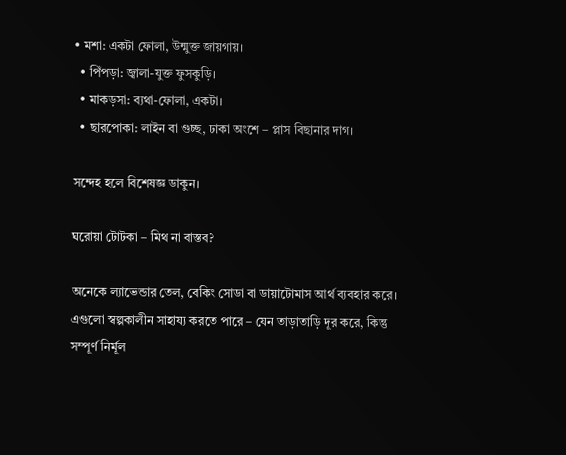• মশা: একটা ফোলা, উন্মুক্ত জায়গায়।
  • পিঁপড়া: জ্বালা-যুক্ত ফুসকুড়ি।
  • মাকড়সা: ব্যথা-ফোলা, একটা।
  • ছারপোকা: লাইন বা গুচ্ছ, ঢাকা অংশে – প্লাস বিছানার দাগ।

সন্দেহ হলে বিশেষজ্ঞ ডাকুন।

ঘরোয়া টোটকা – মিথ না বাস্তব?

অনেকে ল্যাভেন্ডার তেল, বেকিং সোডা বা ডায়াটোমাস আর্থ ব্যবহার করে। এগুলো স্বল্পকালীন সাহায্য করতে পারে – যেন তাড়াতাড়ি দূর করে, কিন্তু সম্পূর্ণ নির্মূল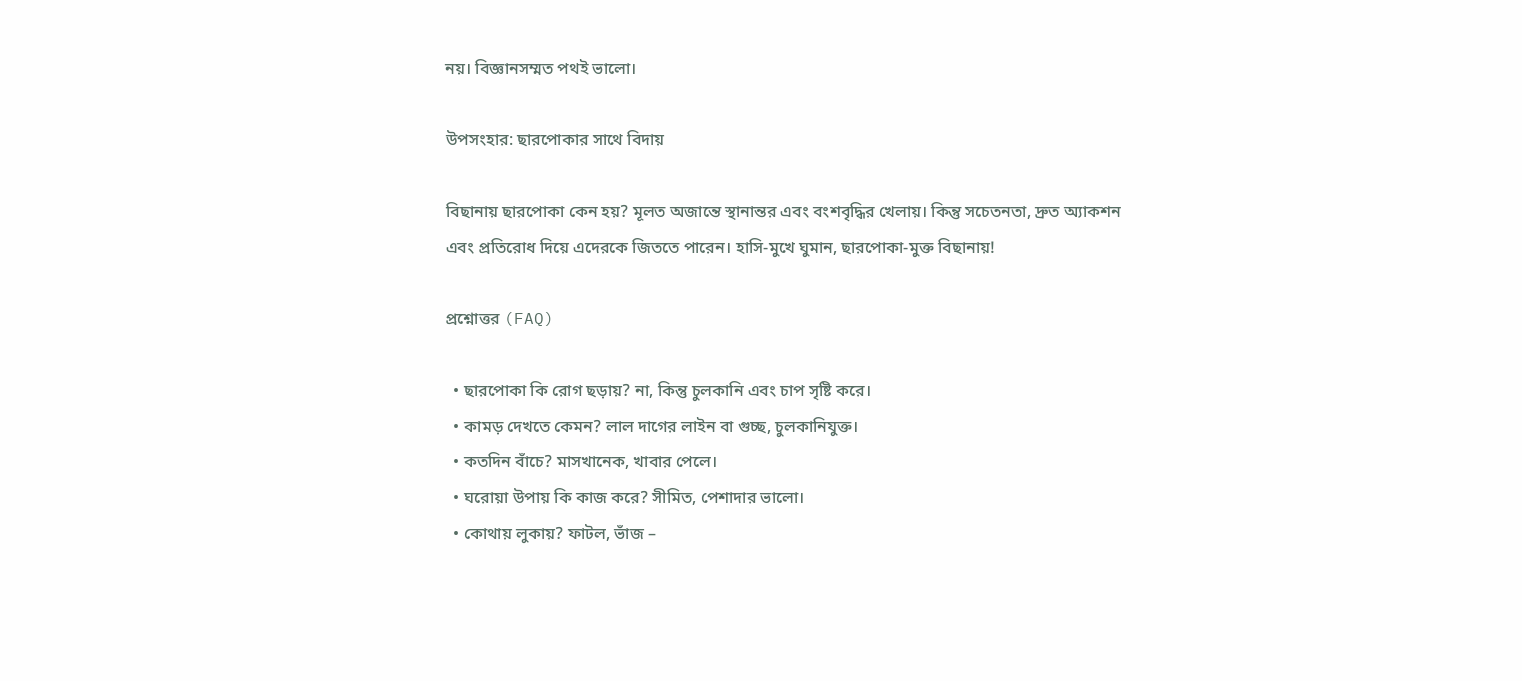নয়। বিজ্ঞানসম্মত পথই ভালো।

উপসংহার: ছারপোকার সাথে বিদায়

বিছানায় ছারপোকা কেন হয়? মূলত অজান্তে স্থানান্তর এবং বংশবৃদ্ধির খেলায়। কিন্তু সচেতনতা, দ্রুত অ্যাকশন এবং প্রতিরোধ দিয়ে এদেরকে জিততে পারেন। হাসি-মুখে ঘুমান, ছারপোকা-মুক্ত বিছানায়!

প্রশ্নোত্তর (FAQ)

  • ছারপোকা কি রোগ ছড়ায়? না, কিন্তু চুলকানি এবং চাপ সৃষ্টি করে।
  • কামড় দেখতে কেমন? লাল দাগের লাইন বা গুচ্ছ, চুলকানিযুক্ত।
  • কতদিন বাঁচে? মাসখানেক, খাবার পেলে।
  • ঘরোয়া উপায় কি কাজ করে? সীমিত, পেশাদার ভালো।
  • কোথায় লুকায়? ফাটল, ভাঁজ –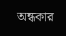অন্ধকার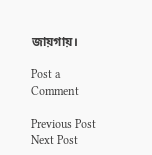জায়গায়।

Post a Comment

Previous Post Next Post